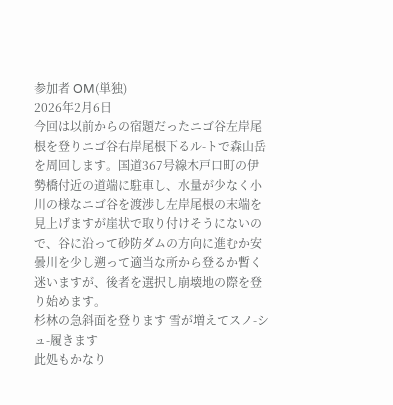参加者 OM(単独)
2026年2月6日
今回は以前からの宿題だったニゴ谷左岸尾根を登りニゴ谷右岸尾根下るル-トで森山岳を周回します。国道367号線木戸口町の伊勢橋付近の道端に駐車し、水量が少なく小川の様なニゴ谷を渡渉し左岸尾根の末端を見上げますが崖状で取り付けそうにないので、谷に沿って砂防ダムの方向に進むか安曇川を少し遡って適当な所から登るか暫く迷いますが、後者を選択し崩壊地の際を登り始めます。
杉林の急斜面を登ります 雪が増えてスノ-シュ-履きます
此処もかなり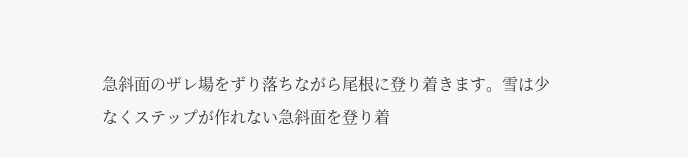急斜面のザレ場をずり落ちながら尾根に登り着きます。雪は少なくステップが作れない急斜面を登り着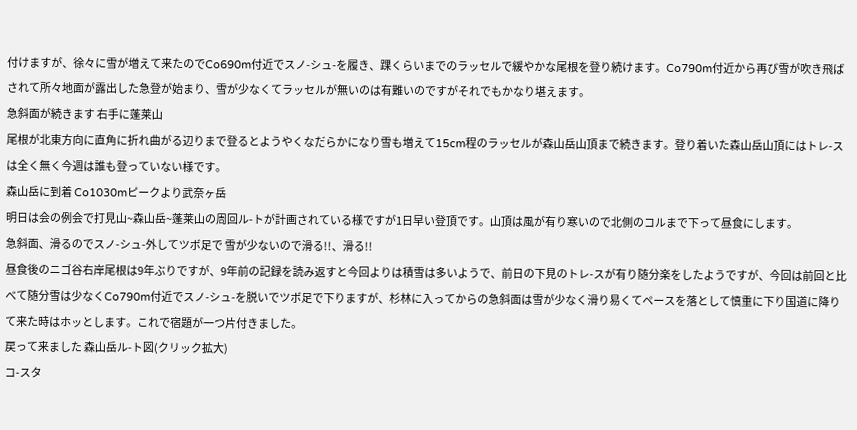付けますが、徐々に雪が増えて来たのでCo690m付近でスノ-シュ-を履き、踝くらいまでのラッセルで緩やかな尾根を登り続けます。Co790m付近から再び雪が吹き飛ばされて所々地面が露出した急登が始まり、雪が少なくてラッセルが無いのは有難いのですがそれでもかなり堪えます。
急斜面が続きます 右手に蓬莱山
尾根が北東方向に直角に折れ曲がる辺りまで登るとようやくなだらかになり雪も増えて15cm程のラッセルが森山岳山頂まで続きます。登り着いた森山岳山頂にはトレ-スは全く無く今週は誰も登っていない様です。
森山岳に到着 Co1030mピークより武奈ヶ岳
明日は会の例会で打見山~森山岳~蓬莱山の周回ル-トが計画されている様ですが1日早い登頂です。山頂は風が有り寒いので北側のコルまで下って昼食にします。
急斜面、滑るのでスノ-シュ-外してツボ足で 雪が少ないので滑る!!、滑る!!
昼食後のニゴ谷右岸尾根は9年ぶりですが、9年前の記録を読み返すと今回よりは積雪は多いようで、前日の下見のトレ-スが有り随分楽をしたようですが、今回は前回と比べて随分雪は少なくCo790m付近でスノ-シュ-を脱いでツボ足で下りますが、杉林に入ってからの急斜面は雪が少なく滑り易くてペースを落として慎重に下り国道に降りて来た時はホッとします。これで宿題が一つ片付きました。
戻って来ました 森山岳ル-ト図(クリック拡大)
コ-スタ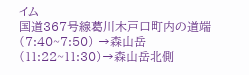イム
国道367号線葛川木戸口町内の道端(7:40~7:50) →森山岳(11:22~11:30)→森山岳北側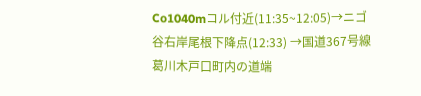Co1040mコル付近(11:35~12:05)→ニゴ谷右岸尾根下降点(12:33) →国道367号線葛川木戸口町内の道端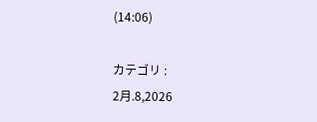(14:06)

カテゴリ :
2月.8,2026